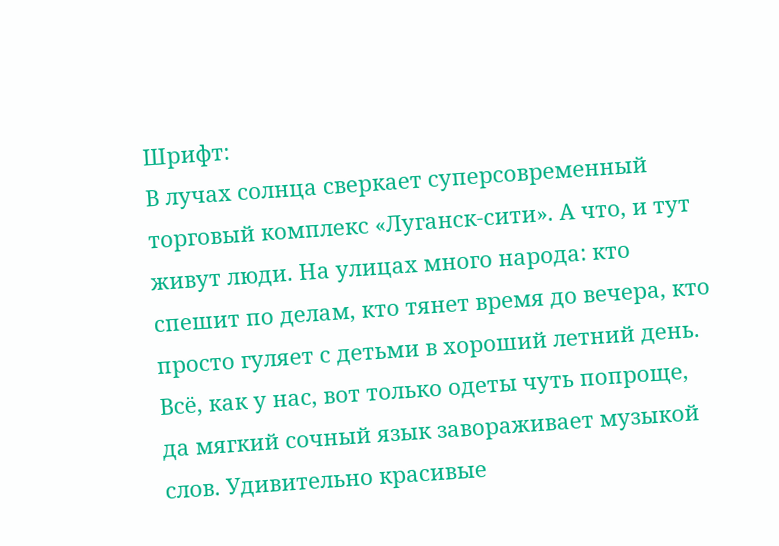Шрифт:
В лучах солнца сверкает суперсовременный торговый комплекс «Луганск-сити». А что, и тут живут люди. На улицах много народа: кто спешит по делам, кто тянет время до вечера, кто просто гуляет с детьми в хороший летний день. Всё, как у нас, вот только одеты чуть попроще, да мягкий сочный язык завораживает музыкой слов. Удивительно красивые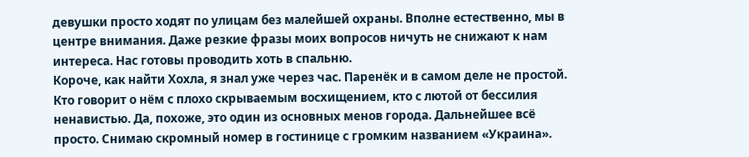девушки просто ходят по улицам без малейшей охраны. Вполне естественно, мы в центре внимания. Даже резкие фразы моих вопросов ничуть не снижают к нам интереса. Нас готовы проводить хоть в спальню.
Короче, как найти Хохла, я знал уже через час. Паренёк и в самом деле не простой. Кто говорит о нём с плохо скрываемым восхищением, кто с лютой от бессилия ненавистью. Да, похоже, это один из основных менов города. Дальнейшее всё просто. Снимаю скромный номер в гостинице с громким названием «Украина».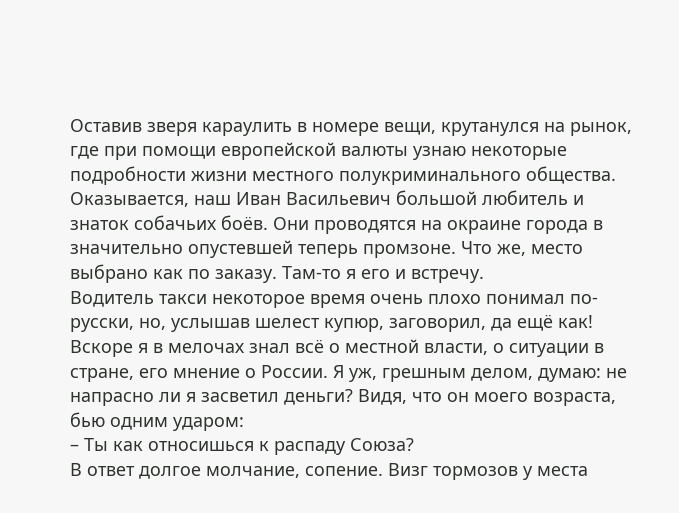Оставив зверя караулить в номере вещи, крутанулся на рынок, где при помощи европейской валюты узнаю некоторые подробности жизни местного полукриминального общества. Оказывается, наш Иван Васильевич большой любитель и знаток собачьих боёв. Они проводятся на окраине города в значительно опустевшей теперь промзоне. Что же, место выбрано как по заказу. Там-то я его и встречу.
Водитель такси некоторое время очень плохо понимал по-русски, но, услышав шелест купюр, заговорил, да ещё как! Вскоре я в мелочах знал всё о местной власти, о ситуации в стране, его мнение о России. Я уж, грешным делом, думаю: не напрасно ли я засветил деньги? Видя, что он моего возраста, бью одним ударом:
– Ты как относишься к распаду Союза?
В ответ долгое молчание, сопение. Визг тормозов у места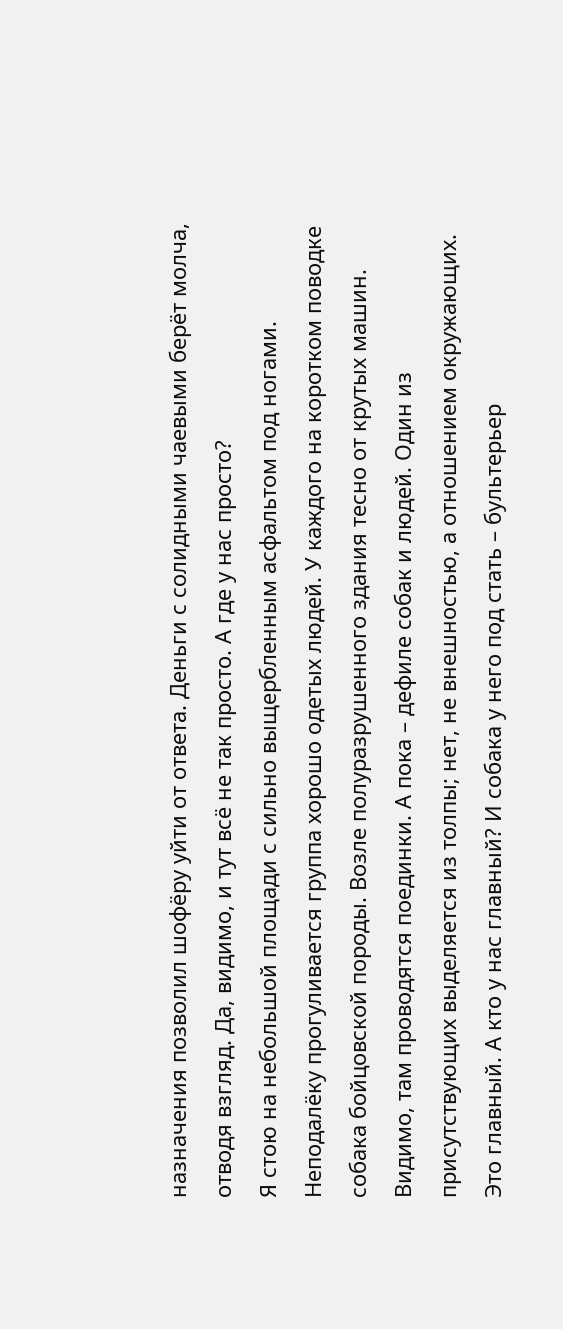назначения позволил шофёру уйти от ответа. Деньги с солидными чаевыми берёт молча, отводя взгляд. Да, видимо, и тут всё не так просто. А где у нас просто?
Я стою на небольшой площади с сильно выщербленным асфальтом под ногами. Неподалёку прогуливается группа хорошо одетых людей. У каждого на коротком поводке собака бойцовской породы. Возле полуразрушенного здания тесно от крутых машин. Видимо, там проводятся поединки. А пока – дефиле собак и людей. Один из присутствующих выделяется из толпы; нет, не внешностью, а отношением окружающих. Это главный. А кто у нас главный? И собака у него под стать – бультерьер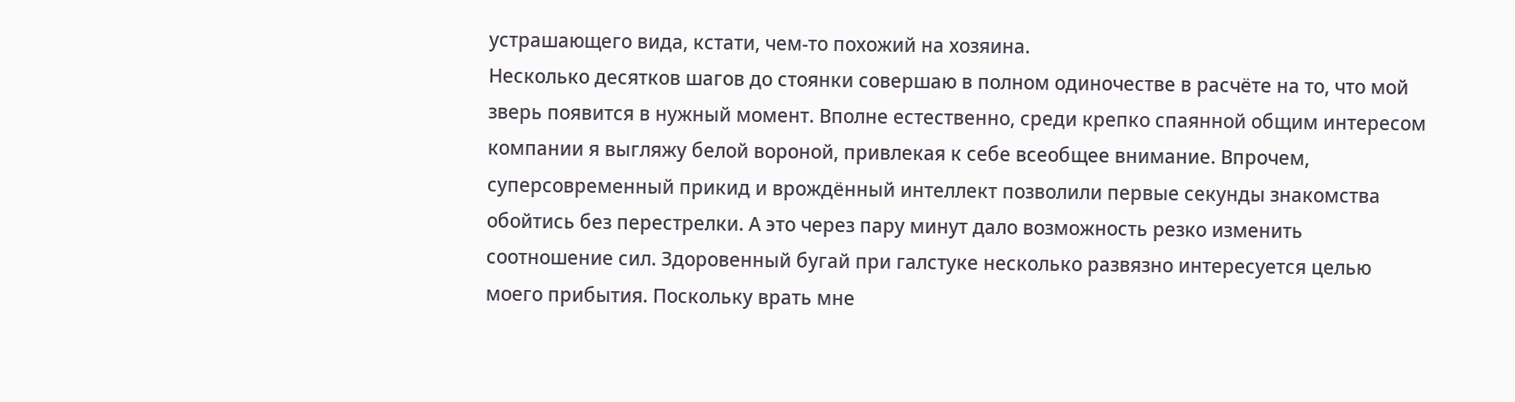устрашающего вида, кстати, чем-то похожий на хозяина.
Несколько десятков шагов до стоянки совершаю в полном одиночестве в расчёте на то, что мой зверь появится в нужный момент. Вполне естественно, среди крепко спаянной общим интересом компании я выгляжу белой вороной, привлекая к себе всеобщее внимание. Впрочем, суперсовременный прикид и врождённый интеллект позволили первые секунды знакомства обойтись без перестрелки. А это через пару минут дало возможность резко изменить соотношение сил. Здоровенный бугай при галстуке несколько развязно интересуется целью моего прибытия. Поскольку врать мне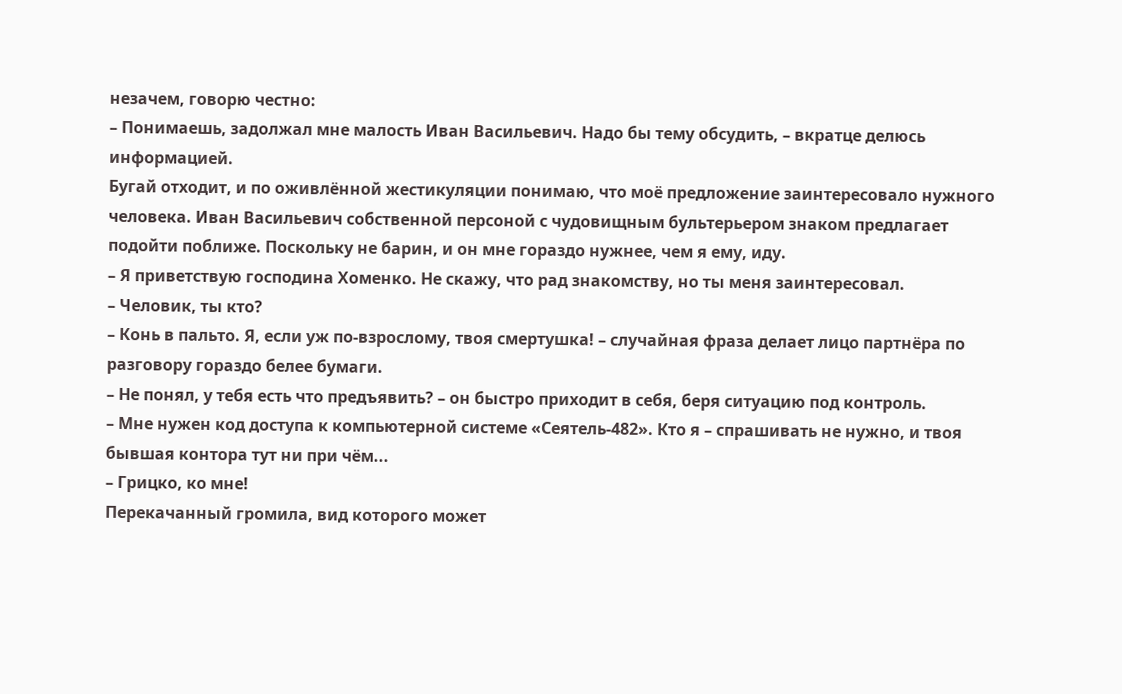незачем, говорю честно:
– Понимаешь, задолжал мне малость Иван Васильевич. Надо бы тему обсудить, – вкратце делюсь информацией.
Бугай отходит, и по оживлённой жестикуляции понимаю, что моё предложение заинтересовало нужного человека. Иван Васильевич собственной персоной с чудовищным бультерьером знаком предлагает подойти поближе. Поскольку не барин, и он мне гораздо нужнее, чем я ему, иду.
– Я приветствую господина Хоменко. Не скажу, что рад знакомству, но ты меня заинтересовал.
– Человик, ты кто?
– Конь в пальто. Я, если уж по-взрослому, твоя смертушка! – случайная фраза делает лицо партнёра по разговору гораздо белее бумаги.
– Не понял, у тебя есть что предъявить? – он быстро приходит в себя, беря ситуацию под контроль.
– Мне нужен код доступа к компьютерной системе «Сеятель-482». Кто я – спрашивать не нужно, и твоя бывшая контора тут ни при чём...
– Грицко, ко мне!
Перекачанный громила, вид которого может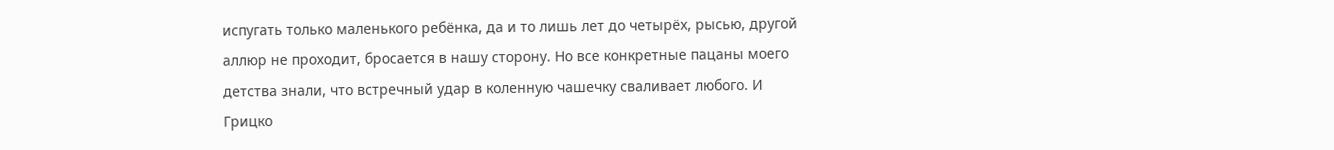испугать только маленького ребёнка, да и то лишь лет до четырёх, рысью, другой аллюр не проходит, бросается в нашу сторону. Но все конкретные пацаны моего детства знали, что встречный удар в коленную чашечку сваливает любого. И Грицко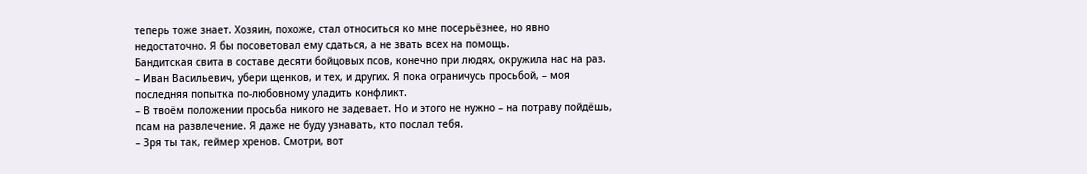теперь тоже знает. Хозяин, похоже, стал относиться ко мне посерьёзнее, но явно недостаточно. Я бы посоветовал ему сдаться, а не звать всех на помощь.
Бандитская свита в составе десяти бойцовых псов, конечно при людях, окружила нас на раз.
– Иван Васильевич, убери щенков, и тех, и других. Я пока ограничусь просьбой, – моя последняя попытка по-любовному уладить конфликт.
– В твоём положении просьба никого не задевает. Но и этого не нужно – на потраву пойдёшь, псам на развлечение. Я даже не буду узнавать, кто послал тебя.
– Зря ты так, геймер хренов. Смотри, вот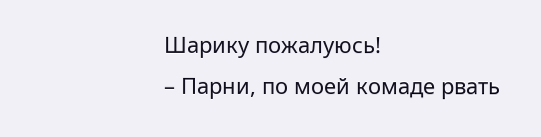Шарику пожалуюсь!
– Парни, по моей комаде рвать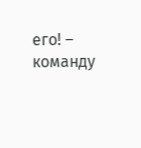его! – команду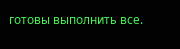готовы выполнить все.